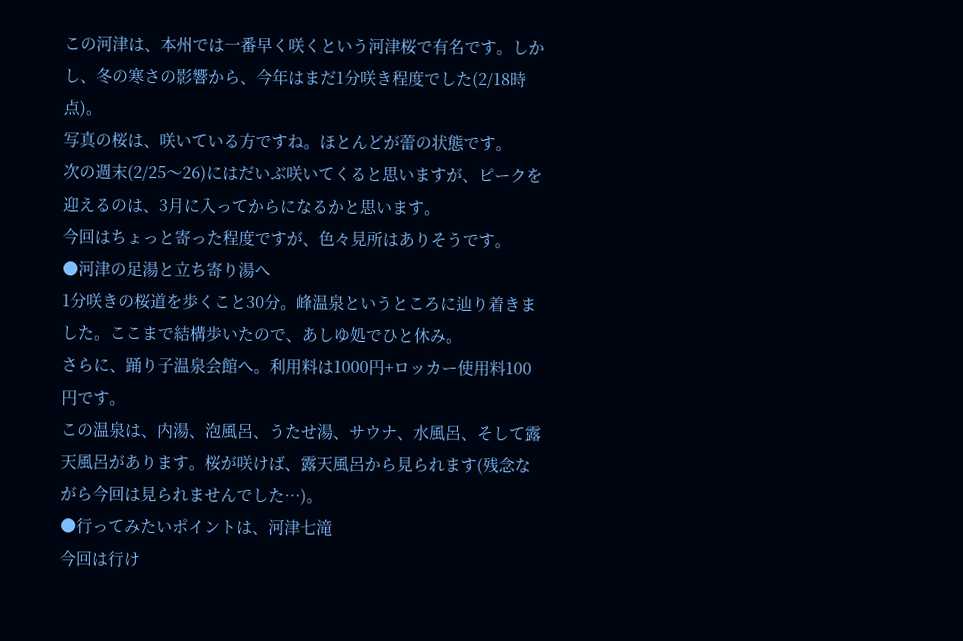この河津は、本州では一番早く咲くという河津桜で有名です。しかし、冬の寒さの影響から、今年はまだ1分咲き程度でした(2/18時点)。
写真の桜は、咲いている方ですね。ほとんどが蕾の状態です。
次の週末(2/25〜26)にはだいぶ咲いてくると思いますが、ピークを迎えるのは、3月に入ってからになるかと思います。
今回はちょっと寄った程度ですが、色々見所はありそうです。
●河津の足湯と立ち寄り湯へ
1分咲きの桜道を歩くこと30分。峰温泉というところに辿り着きました。ここまで結構歩いたので、あしゆ処でひと休み。
さらに、踊り子温泉会館へ。利用料は1000円+ロッカー使用料100円です。
この温泉は、内湯、泡風呂、うたせ湯、サウナ、水風呂、そして露天風呂があります。桜が咲けば、露天風呂から見られます(残念ながら今回は見られませんでした…)。
●行ってみたいポイントは、河津七滝
今回は行け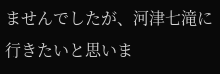ませんでしたが、河津七滝に行きたいと思いま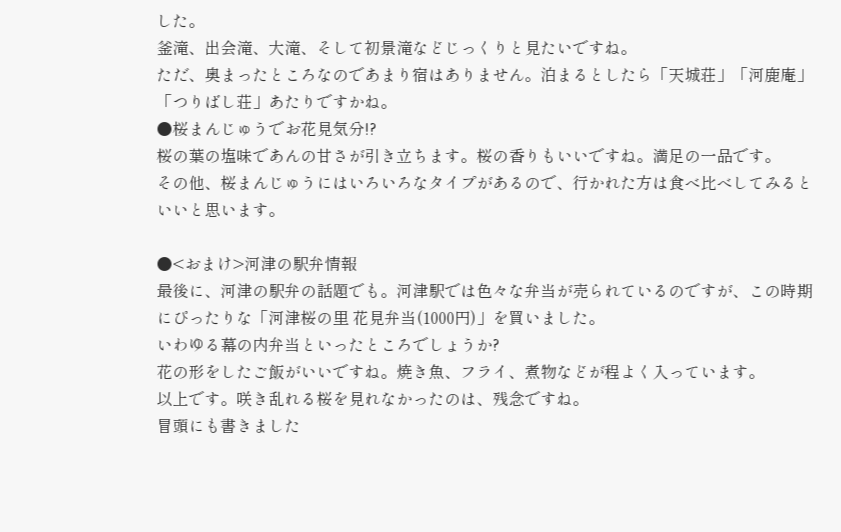した。
釜滝、出会滝、大滝、そして初景滝などじっくりと見たいですね。
ただ、奥まったところなのであまり宿はありません。泊まるとしたら「天城荘」「河鹿庵」「つりばし荘」あたりですかね。
●桜まんじゅうでお花見気分!?
桜の葉の塩味であんの甘さが引き立ちます。桜の香りもいいですね。満足の一品です。
その他、桜まんじゅうにはいろいろなタイプがあるので、行かれた方は食べ比べしてみるといいと思います。

●<おまけ>河津の駅弁情報
最後に、河津の駅弁の話題でも。河津駅では色々な弁当が売られているのですが、この時期にぴったりな「河津桜の里 花見弁当(1000円)」を買いました。
いわゆる幕の内弁当といったところでしょうか?
花の形をしたご飯がいいですね。焼き魚、フライ、煮物などが程よく入っています。
以上です。咲き乱れる桜を見れなかったのは、残念ですね。
冒頭にも書きました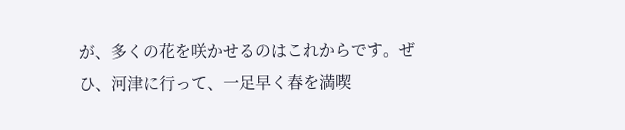が、多くの花を咲かせるのはこれからです。ぜひ、河津に行って、一足早く春を満喫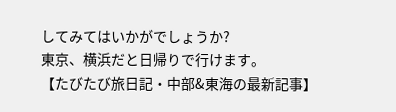してみてはいかがでしょうか?
東京、横浜だと日帰りで行けます。
【たびたび旅日記・中部&東海の最新記事】